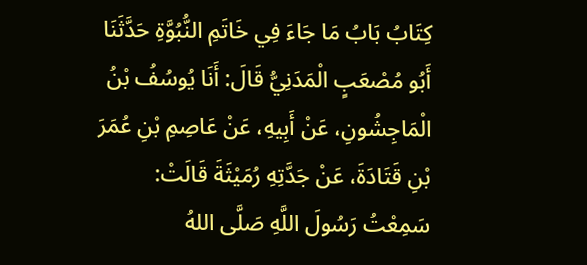كِتَابُ بَابُ مَا جَاءَ فِي خَاتَمِ النُّبُوَّةِ حَدَّثَنَا أَبُو مُصْعَبٍ الْمَدَنِيُّ قَالَ: أَنَا يُوسُفُ بْنُ الْمَاجِشُونِ، عَنْ أَبِيهِ، عَنْ عَاصِمِ بْنِ عُمَرَ بْنِ قَتَادَةَ، عَنْ جَدَّتِهِ رُمَيْثَةَ قَالَتْ: سَمِعْتُ رَسُولَ اللَّهِ صَلَّى اللهُ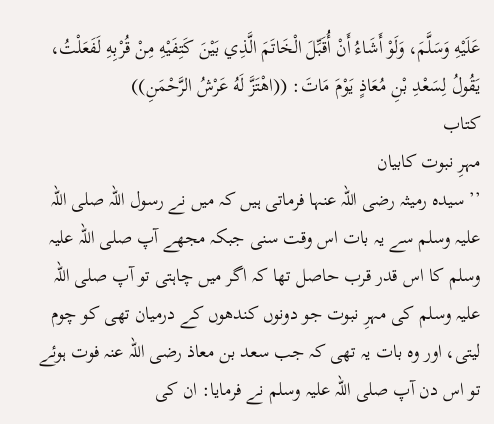عَلَيْهِ وَسَلَّمَ، وَلَوْ أَشَاءُ أَنْ أُقَبِّلَ الْخَاتَمَ الَّذِي بَيْنَ كَتِفَيْهِ مِنْ قُرْبِهِ لَفَعَلْتُ، يَقُولُ لِسَعْدِ بْنِ مُعَاذٍ يَوْمَ مَاتَ: ((اهْتَزَّ لَهُ عَرْشُ الرَّحْمَنِ))
کتاب
مہرِ نبوت کابیان
’’ سیدہ رمیثہ رضی اللہ عنہا فرماتی ہیں کہ میں نے رسول اللہ صلی اللہ علیہ وسلم سے یہ بات اس وقت سنی جبکہ مجھے آپ صلی اللہ علیہ وسلم کا اس قدر قرب حاصل تھا کہ اگر میں چاہتی تو آپ صلی اللہ علیہ وسلم کی مہرِ نبوت جو دونوں کندھوں کے درمیان تھی کو چوم لیتی، اور وہ بات یہ تھی کہ جب سعد بن معاذ رضی اللہ عنہ فوت ہوئے تو اس دن آپ صلی اللہ علیہ وسلم نے فرمایا: ان کی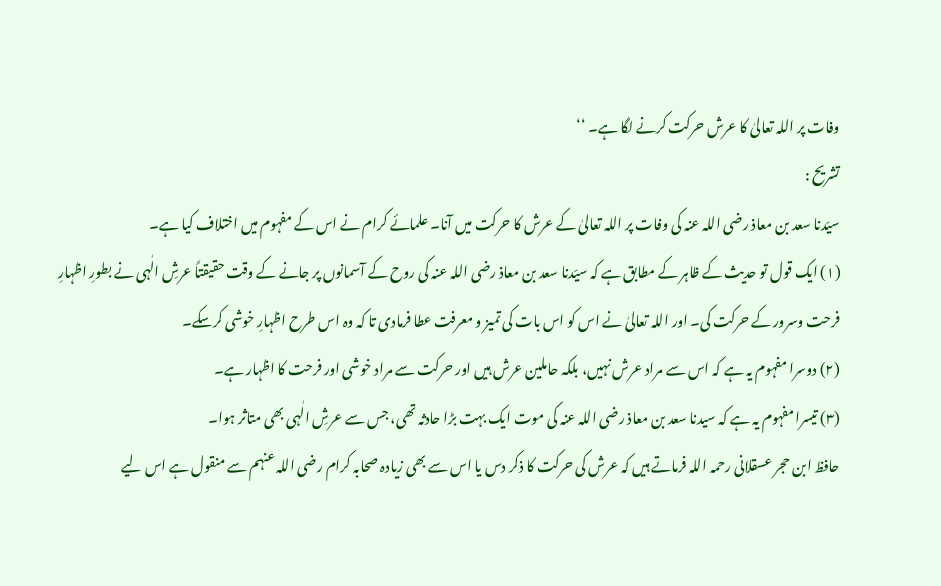وفات پر اللہ تعالیٰ کا عرش حرکت کرنے لگا ہے۔ ‘‘
تشریح :
سیّدنا سعد بن معاذ رضی اللہ عنہ کی وفات پر اللہ تعالیٰ کے عرش کا حرکت میں آنا۔ علمائے کرام نے اس کے مفہوم میں اختلاف کیا ہے۔
(۱) ایک قول تو حدیث کے ظاہر کے مطابق ہے کہ سیّدنا سعد بن معاذ رضی اللہ عنہ کی روح کے آسمانوں پر جانے کے وقت حقیقتاً عرشِ الٰہی نے بطورِ اظہارِ فرحت وسرور کے حرکت کی۔ اور اللہ تعالیٰ نے اس کو اس بات کی تمیز و معرفت عطا فرمادی تا کہ وہ اس طرح اظہارِ خوشی کرسکے۔
(۲) دوسرا مفہوم یہ ہے کہ اس سے مراد عرش نہیں، بلکہ حاملین عرش ہیں اور حرکت سے مراد خوشی اور فرحت کا اظہار ہے۔
(۳) تیسرا مفہوم یہ ہے کہ سیدنا سعد بن معاذ رضی اللہ عنہ کی موت ایک بہت بڑا حادثہ تھی، جس سے عرشِ الٰہی بھی متاثر ہوا۔
حافظ ابن حجر عسقلانی رحمہ اللہ فرماتے ہیں کہ عرش کی حرکت کا ذکر دس یا اس سے بھی زیادہ صحابہ کرام رضی اللہ عنہم سے منقول ہے اس لیے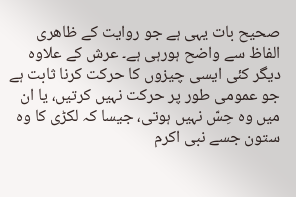صحیح بات یہی ہے جو روایت کے ظاھری الفاظ سے واضح ہورہی ہے۔ عرش کے علاوہ دیگر کئی ایسی چیزوں کا حرکت کرنا ثابت ہے جو عمومی طور پر حرکت نہیں کرتیں، یا ان میں وہ حِسّ نہیں ہوتی، جیسا کہ لکڑی کا وہ ستون جسے نبی اکرم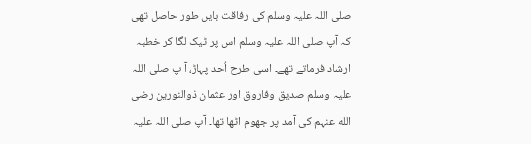صلی اللہ علیہ وسلم کی رفاقت بایں طور حاصل تھی کہ آپ صلی اللہ علیہ وسلم اس پر ٹیک لگا کر خطبہ ارشاد فرماتے تھے۔ اسی طرح اُحد پہاڑ، آ پ صلی اللہ علیہ وسلم صدیق وفاروق اور عثمان ذوالنورین رضی الله عنہم کی آمد پر جھوم اٹھا تھا۔ آپ صلی اللہ علیہ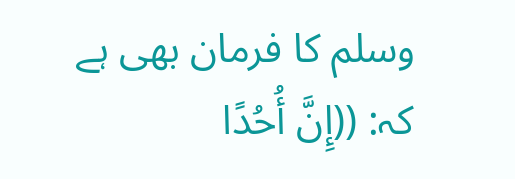وسلم کا فرمان بھی ہے کہ: ((إِنَّ أُحُدًا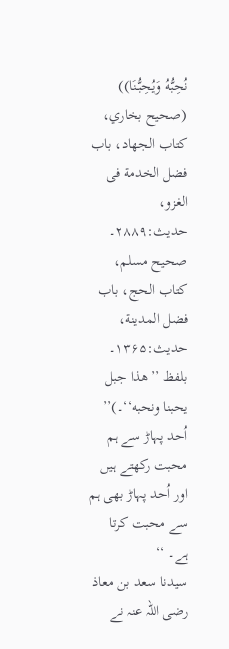نُحِبُّهُ وَیُحِبُّنَا)) (صحیح بخاري، کتاب الجهاد، باب فضل الخدمة فی الغزو، حدیث:۲۸۸۹۔ صحیح مسلم، کتاب الحج، باب فضل المدینة، حدیث:۱۳۶۵۔ بلفظ ’’هذا جبل یحبنا ونحبه‘‘۔)’’ اُحد پہاڑ سے ہم محبت رکھتے ہیں اور اُحد پہاڑ بھی ہم سے محبت کرتا ہے۔ ‘‘
سیدنا سعد بن معاذ رضی اللہ عنہ نے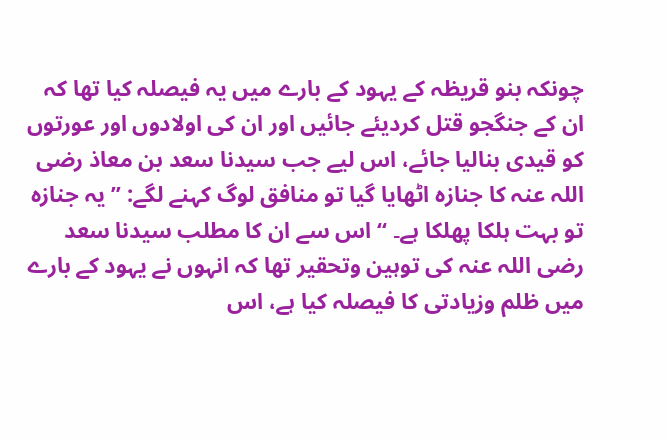چونکہ بنو قریظہ کے یہود کے بارے میں یہ فیصلہ کیا تھا کہ ان کے جنگجو قتل کردیئے جائیں اور ان کی اولادوں اور عورتوں کو قیدی بنالیا جائے، اس لیے جب سیدنا سعد بن معاذ رضی اللہ عنہ کا جنازہ اٹھایا گیا تو منافق لوگ کہنے لگے: ’’ یہ جنازہ تو بہت ہلکا پھلکا ہے۔ ‘‘ اس سے ان کا مطلب سیدنا سعد رضی اللہ عنہ کی توہین وتحقیر تھا کہ انہوں نے یہود کے بارے میں ظلم وزیادتی کا فیصلہ کیا ہے، اس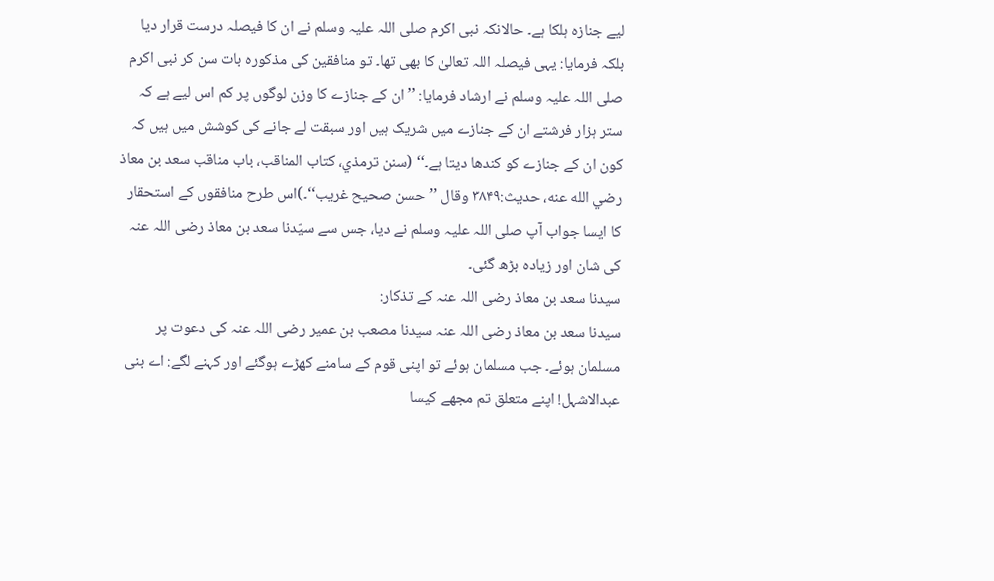لیے جنازہ ہلکا ہے۔ حالانکہ نبی اکرم صلی اللہ علیہ وسلم نے ان کا فیصلہ درست قرار دیا بلکہ فرمایا: یہی فیصلہ اللہ تعالیٰ کا بھی تھا۔ تو منافقین کی مذکورہ بات سن کر نبی اکرم صلی اللہ علیہ وسلم نے ارشاد فرمایا: ’’ان کے جنازے کا وزن لوگوں پر کم اس لیے ہے کہ ستر ہزار فرشتے ان کے جنازے میں شریک ہیں اور سبقت لے جانے کی کوشش میں ہیں کہ کون ان کے جنازے کو کندھا دیتا ہے۔‘‘ (سنن ترمذي، کتاب المناقب، باب مناقب سعد بن معاذ رضي الله عنه، حدیث:۳۸۴۹ وقال ’’حسن صحیح غریب‘‘۔)اس طرح منافقوں کے استحقار کا ایسا جواب آپ صلی اللہ علیہ وسلم نے دیا، جس سے سیّدنا سعد بن معاذ رضی اللہ عنہ کی شان اور زیادہ بڑھ گئی۔
سیدنا سعد بن معاذ رضی اللہ عنہ کے تذکار:
سیدنا سعد بن معاذ رضی اللہ عنہ سیدنا مصعب بن عمیر رضی اللہ عنہ کی دعوت پر مسلمان ہوئے۔ جب مسلمان ہوئے تو اپنی قوم کے سامنے کھڑے ہوگئے اور کہنے لگے: اے بنی عبدالاشہل! اپنے متعلق تم مجھے کیسا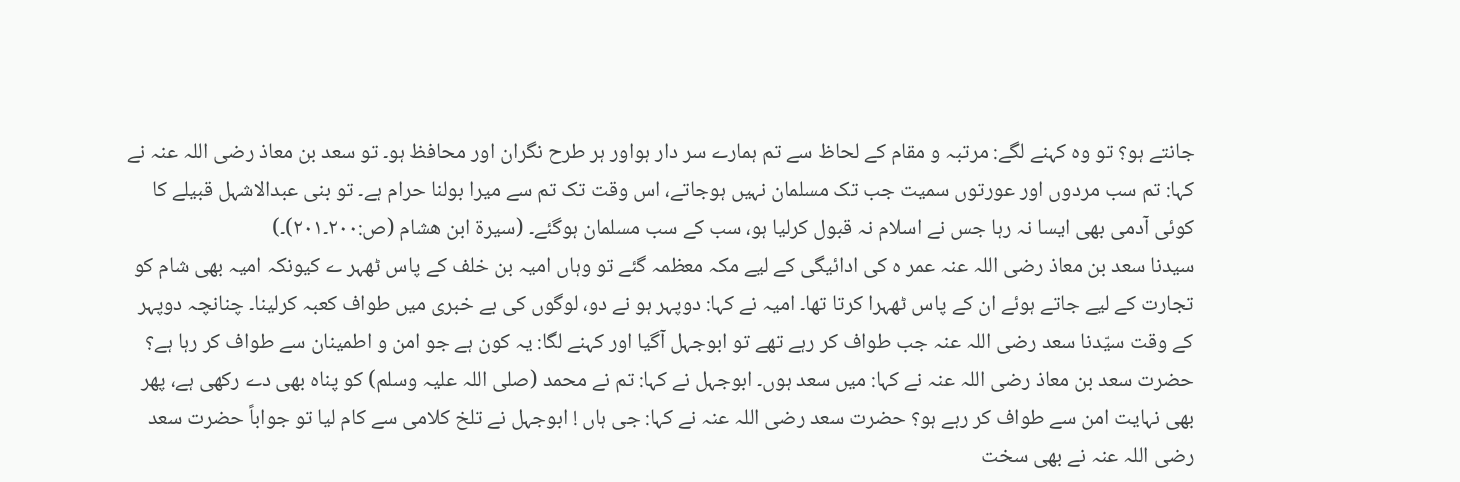جانتے ہو؟ تو وہ کہنے لگے: مرتبہ و مقام کے لحاظ سے تم ہمارے سر دار ہواور ہر طرح نگران اور محافظ ہو۔ تو سعد بن معاذ رضی اللہ عنہ نے کہا: تم سب مردوں اور عورتوں سمیت جب تک مسلمان نہیں ہوجاتے، اس وقت تک تم سے میرا بولنا حرام ہے۔ تو بنی عبدالاشہل قبیلے کا کوئی آدمی بھی ایسا نہ رہا جس نے اسلام نہ قبول کرلیا ہو، سب کے سب مسلمان ہوگئے۔ (سیرة ابن هشام (ص:۲۰۰۔۲۰۱)۔)
سیدنا سعد بن معاذ رضی اللہ عنہ عمر ہ کی ادائیگی کے لیے مکہ معظمہ گئے تو وہاں امیہ بن خلف کے پاس ٹھہر ے کیونکہ امیہ بھی شام کو تجارت کے لیے جاتے ہوئے ان کے پاس ٹھہرا کرتا تھا۔ امیہ نے کہا: دوپہر ہو نے دو، لوگوں کی بے خبری میں طواف کعبہ کرلینا۔ چنانچہ دوپہر کے وقت سیّدنا سعد رضی اللہ عنہ جب طواف کر رہے تھے تو ابوجہل آگیا اور کہنے لگا: یہ کون ہے جو امن و اطمینان سے طواف کر رہا ہے؟ حضرت سعد بن معاذ رضی اللہ عنہ نے کہا: میں سعد ہوں۔ ابوجہل نے کہا: تم نے محمد (صلی اللہ علیہ وسلم) کو پناہ بھی دے رکھی ہے، پھر بھی نہایت امن سے طواف کر رہے ہو؟ حضرت سعد رضی اللہ عنہ نے کہا: جی ہاں ! ابوجہل نے تلخ کلامی سے کام لیا تو جواباً حضرت سعد رضی اللہ عنہ نے بھی سخت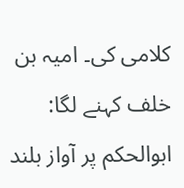کلامی کی۔ امیہ بن خلف کہنے لگا: ابوالحکم پر آواز بلند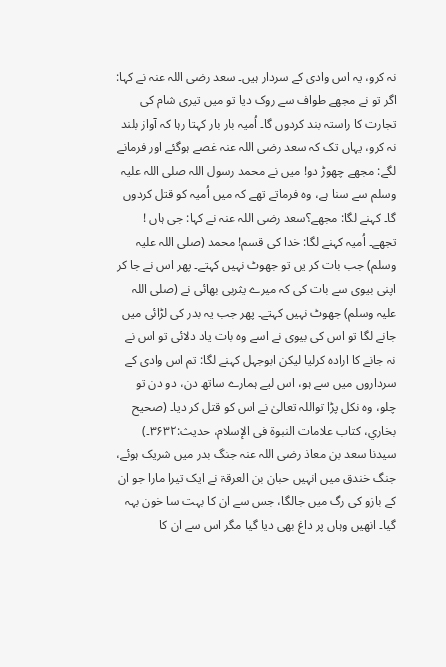نہ کرو، یہ اس وادی کے سردار ہیں۔ سعد رضی اللہ عنہ نے کہا: اگر تو نے مجھے طواف سے روک دیا تو میں تیری شام کی تجارت کا راستہ بند کردوں گا۔ اُمیہ بار بار کہتا رہا کہ آواز بلند نہ کرو، یہاں تک کہ سعد رضی اللہ عنہ غصے ہوگئے اور فرمانے لگے: مجھے چھوڑ دو! میں نے محمد رسول اللہ صلی اللہ علیہ وسلم سے سنا ہے، وہ فرماتے تھے کہ میں اُمیہ کو قتل کردوں گا۔ کہنے لگا: مجھے؟سعد رضی اللہ عنہ نے کہا: جی ہاں ! تجھے۔ اُمیہ کہنے لگا: خدا کی قسم! محمد (صلی اللہ علیہ وسلم) جب بات کر یں تو جھوٹ نہیں کہتے۔ پھر اس نے جا کر اپنی بیوی سے بات کی کہ میرے یثربی بھائی نے (صلی اللہ علیہ وسلم) جھوٹ نہیں کہتے۔ پھر جب یہ بدر کی لڑائی میں جانے لگا تو اس کی بیوی نے اسے وہ بات یاد دلائی تو اس نے نہ جانے کا ارادہ کرلیا لیکن ابوجہل کہنے لگا: تم اس وادی کے سرداروں میں سے ہو، اس لیے ہمارے ساتھ دن، دو دن تو چلو، وہ نکل پڑا تواللہ تعالیٰ نے اس کو قتل کر دیا۔ (صحیح بخاري، کتاب علامات النبوۃ فی الإسلام، حدیث:۳۶۳۲۔)
سیدنا سعد بن معاذ رضی اللہ عنہ جنگ بدر میں شریک ہوئے، جنگ خندق میں انہیں حبان بن العرقۃ نے ایک تیرا مارا جو ان کے بازو کی رگ میں جالگا، جس سے ان کا بہت سا خون بہہ گیا۔ انھیں وہاں پر داغ بھی دیا گیا مگر اس سے ان کا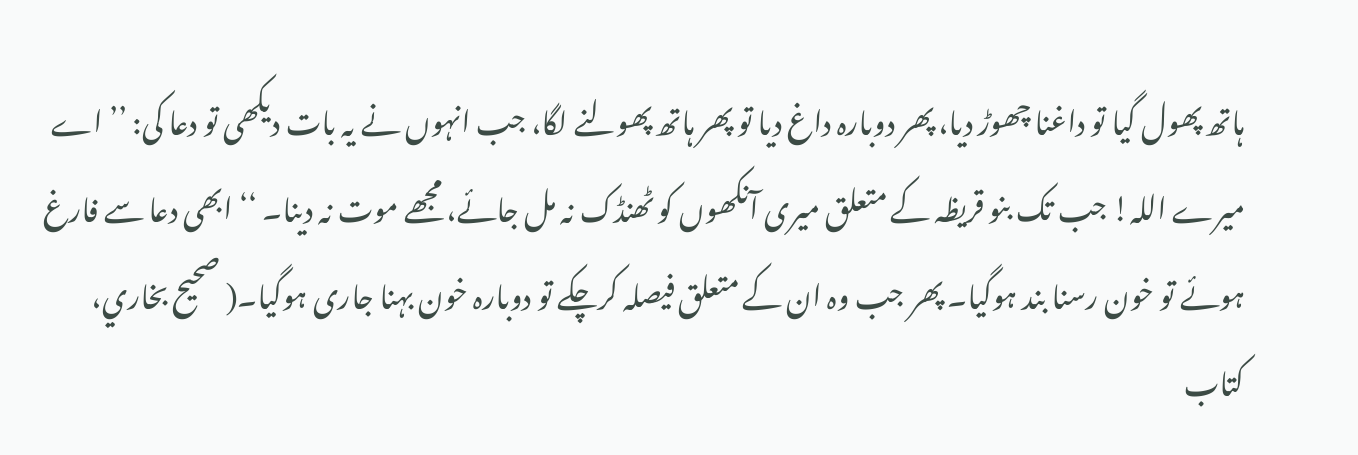ہاتھ پھول گیا تو داغنا چھوڑ دیا، پھر دوبارہ داغ دیا تو پھر ہاتھ پھولنے لگا، جب انہوں نے یہ بات دیکھی تو دعا کی: ’’ اے میرے اللہ! جب تک بنو قریظہ کے متعلق میری آنکھوں کو ٹھنڈک نہ مل جائے، مجھے موت نہ دینا۔ ‘‘ ابھی دعا سے فارغ ہوئے تو خون رسنا بند ہوگیا۔ پھر جب وہ ان کے متعلق فیصلہ کرچکے تو دوبارہ خون بہنا جاری ہوگیا۔( صحیح بخاري، کتاب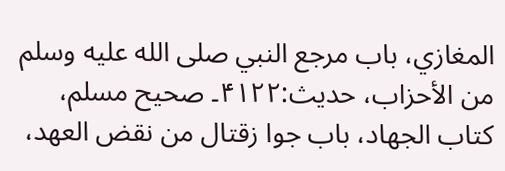المغازي، باب مرجع النبي صلى الله علیه وسلم من الأحزاب، حدیث:۴۱۲۲۔ صحیح مسلم، کتاب الجهاد، باب جوا زقتال من نقض العهد،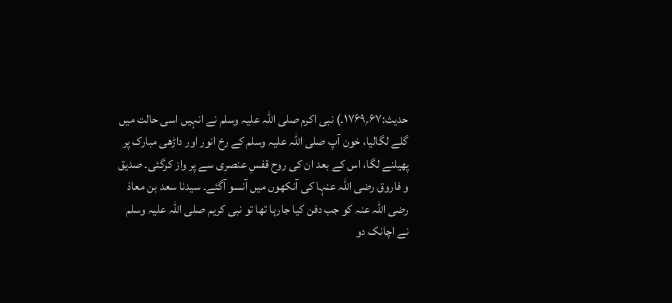حدیث:۶۷؍۱۷۶۹۔) نبی اکرم صلی اللہ علیہ وسلم نے انہیں اسی حالت میں گلے لگالیا، خون آپ صلی اللہ علیہ وسلم کے رخ انور اور داڑھی مبارک پر پھیلنے لگا، اس کے بعد ان کی روح قفسِ عنصری سے پر واز کرگئی۔ صدیق و فاروق رضی اللہ عنہا کی آنکھوں میں آنسو آگئے۔ سیدنا سعد بن معاذ رضی اللہ عنہ کو جب دفن کیا جارہا تھا تو نبی کریم صلی اللہ علیہ وسلم نے اچانک دو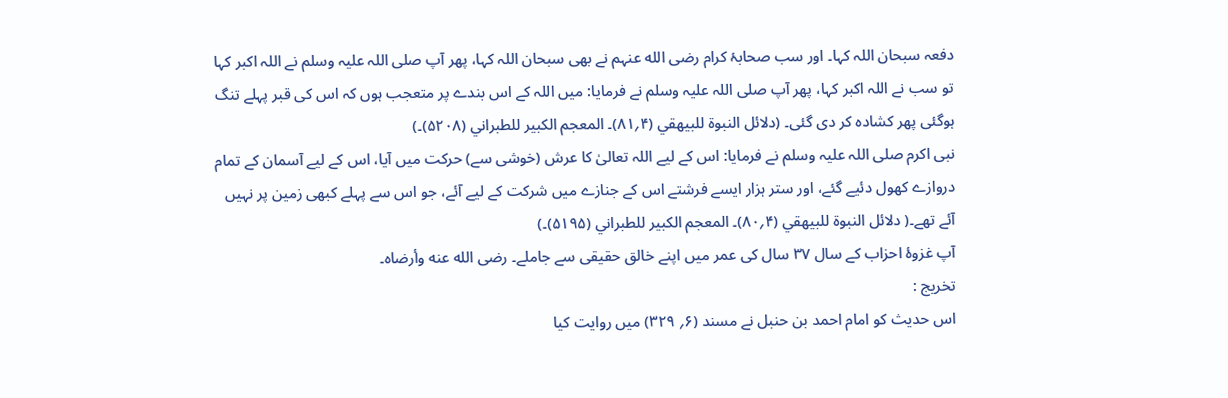دفعہ سبحان اللہ کہا۔ اور سب صحابۂ کرام رضی الله عنہم نے بھی سبحان اللہ کہا، پھر آپ صلی اللہ علیہ وسلم نے اللہ اکبر کہا تو سب نے اللہ اکبر کہا، پھر آپ صلی اللہ علیہ وسلم نے فرمایا: میں اللہ کے اس بندے پر متعجب ہوں کہ اس کی قبر پہلے تنگ ہوگئی پھر کشادہ کر دی گئی۔ (دلائل النبوة للبیهقي (۴؍۸۱)۔ المعجم الکبیر للطبراني (۵۲۰۸)۔)
نبی اکرم صلی اللہ علیہ وسلم نے فرمایا: اس کے لیے اللہ تعالیٰ کا عرش (خوشی سے) حرکت میں آیا، اس کے لیے آسمان کے تمام دروازے کھول دئیے گئے، اور ستر ہزار ایسے فرشتے اس کے جنازے میں شرکت کے لیے آئے، جو اس سے پہلے کبھی زمین پر نہیں آئے تھے۔( دلائل النبوة للبیهقي (۴؍۸۰)۔ المعجم الکبیر للطبراني (۵۱۹۵)۔)
آپ غزوۂ احزاب کے سال ۳۷ سال کی عمر میں اپنے خالق حقیقی سے جاملے۔ رضی الله عنه وأرضاه۔
تخریج :
اس حدیث کو امام احمد بن حنبل نے مسند (۶؍ ۳۲۹) میں روایت کیا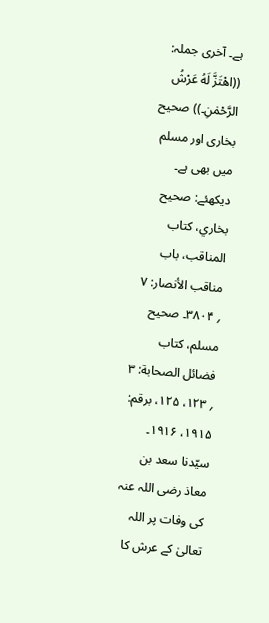ہے۔ آخری جملہ: ((اهْتَزَّ لَهُ عَرْشُ الرَّحْمٰنِ۔)) صحیح بخاری اور مسلم میں بھی ہے۔ دیکھئے: صحیح بخاري، کتاب المناقب، باب مناقب الأنصار: ۷ ؍ ۳۸۰۴۔ صحیح مسلم، کتاب فضائل الصحابة: ۳ ؍ ۱۲۳، ۱۲۵، برقم: ۱۹۱۵، ۱۹۱۶۔
سیّدنا سعد بن معاذ رضی اللہ عنہ کی وفات پر اللہ تعالیٰ کے عرش کا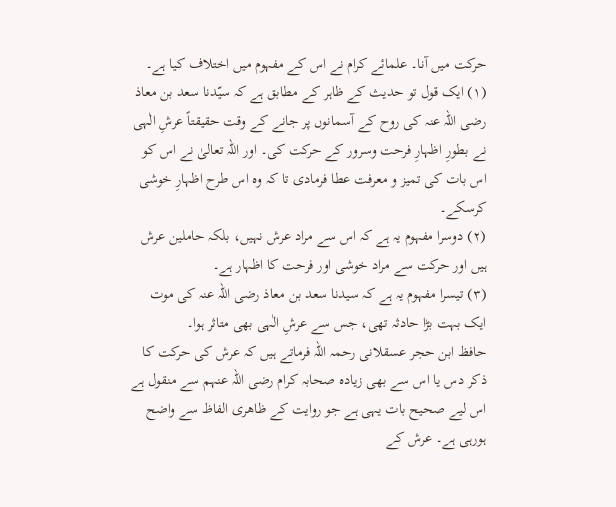حرکت میں آنا۔ علمائے کرام نے اس کے مفہوم میں اختلاف کیا ہے۔
(۱) ایک قول تو حدیث کے ظاہر کے مطابق ہے کہ سیّدنا سعد بن معاذ رضی اللہ عنہ کی روح کے آسمانوں پر جانے کے وقت حقیقتاً عرشِ الٰہی نے بطورِ اظہارِ فرحت وسرور کے حرکت کی۔ اور اللہ تعالیٰ نے اس کو اس بات کی تمیز و معرفت عطا فرمادی تا کہ وہ اس طرح اظہارِ خوشی کرسکے۔
(۲) دوسرا مفہوم یہ ہے کہ اس سے مراد عرش نہیں، بلکہ حاملین عرش ہیں اور حرکت سے مراد خوشی اور فرحت کا اظہار ہے۔
(۳) تیسرا مفہوم یہ ہے کہ سیدنا سعد بن معاذ رضی اللہ عنہ کی موت ایک بہت بڑا حادثہ تھی، جس سے عرشِ الٰہی بھی متاثر ہوا۔
حافظ ابن حجر عسقلانی رحمہ اللہ فرماتے ہیں کہ عرش کی حرکت کا ذکر دس یا اس سے بھی زیادہ صحابہ کرام رضی اللہ عنہم سے منقول ہے اس لیے صحیح بات یہی ہے جو روایت کے ظاھری الفاظ سے واضح ہورہی ہے۔ عرش کے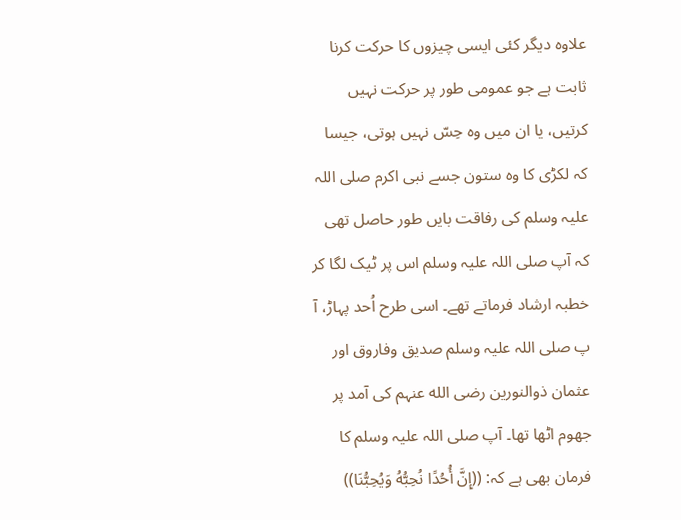علاوہ دیگر کئی ایسی چیزوں کا حرکت کرنا ثابت ہے جو عمومی طور پر حرکت نہیں کرتیں، یا ان میں وہ حِسّ نہیں ہوتی، جیسا کہ لکڑی کا وہ ستون جسے نبی اکرم صلی اللہ علیہ وسلم کی رفاقت بایں طور حاصل تھی کہ آپ صلی اللہ علیہ وسلم اس پر ٹیک لگا کر خطبہ ارشاد فرماتے تھے۔ اسی طرح اُحد پہاڑ، آ پ صلی اللہ علیہ وسلم صدیق وفاروق اور عثمان ذوالنورین رضی الله عنہم کی آمد پر جھوم اٹھا تھا۔ آپ صلی اللہ علیہ وسلم کا فرمان بھی ہے کہ: ((إِنَّ أُحُدًا نُحِبُّهُ وَیُحِبُّنَا))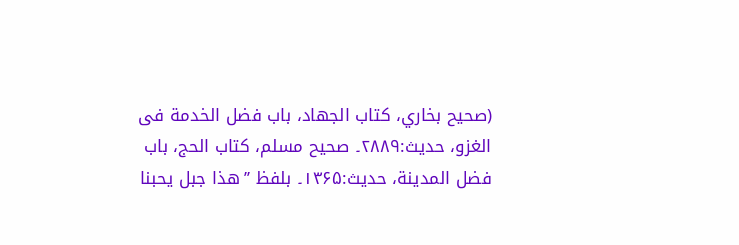(صحیح بخاري، کتاب الجهاد، باب فضل الخدمة فی الغزو، حدیث:۲۸۸۹۔ صحیح مسلم، کتاب الحج، باب فضل المدینة، حدیث:۱۳۶۵۔ بلفظ ’’هذا جبل یحبنا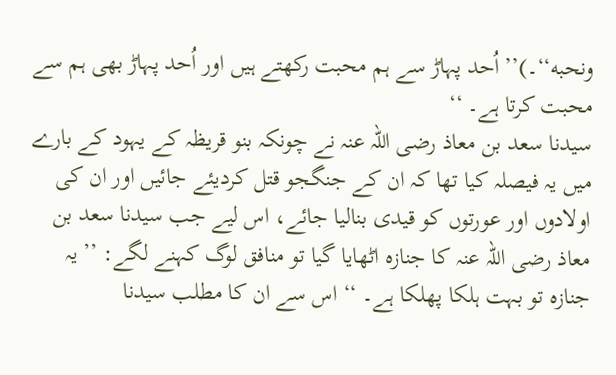ونحبه‘‘۔)’’ اُحد پہاڑ سے ہم محبت رکھتے ہیں اور اُحد پہاڑ بھی ہم سے محبت کرتا ہے۔ ‘‘
سیدنا سعد بن معاذ رضی اللہ عنہ نے چونکہ بنو قریظہ کے یہود کے بارے میں یہ فیصلہ کیا تھا کہ ان کے جنگجو قتل کردیئے جائیں اور ان کی اولادوں اور عورتوں کو قیدی بنالیا جائے، اس لیے جب سیدنا سعد بن معاذ رضی اللہ عنہ کا جنازہ اٹھایا گیا تو منافق لوگ کہنے لگے: ’’ یہ جنازہ تو بہت ہلکا پھلکا ہے۔ ‘‘ اس سے ان کا مطلب سیدنا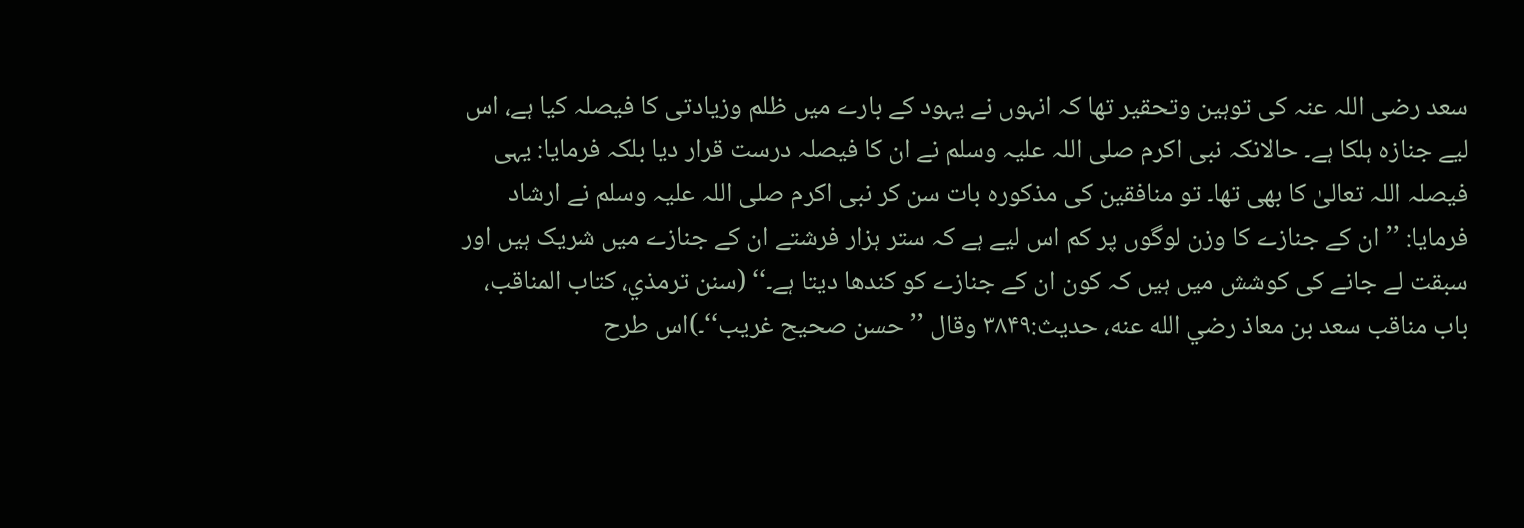سعد رضی اللہ عنہ کی توہین وتحقیر تھا کہ انہوں نے یہود کے بارے میں ظلم وزیادتی کا فیصلہ کیا ہے، اس لیے جنازہ ہلکا ہے۔ حالانکہ نبی اکرم صلی اللہ علیہ وسلم نے ان کا فیصلہ درست قرار دیا بلکہ فرمایا: یہی فیصلہ اللہ تعالیٰ کا بھی تھا۔ تو منافقین کی مذکورہ بات سن کر نبی اکرم صلی اللہ علیہ وسلم نے ارشاد فرمایا: ’’ان کے جنازے کا وزن لوگوں پر کم اس لیے ہے کہ ستر ہزار فرشتے ان کے جنازے میں شریک ہیں اور سبقت لے جانے کی کوشش میں ہیں کہ کون ان کے جنازے کو کندھا دیتا ہے۔‘‘ (سنن ترمذي، کتاب المناقب، باب مناقب سعد بن معاذ رضي الله عنه، حدیث:۳۸۴۹ وقال ’’حسن صحیح غریب‘‘۔)اس طرح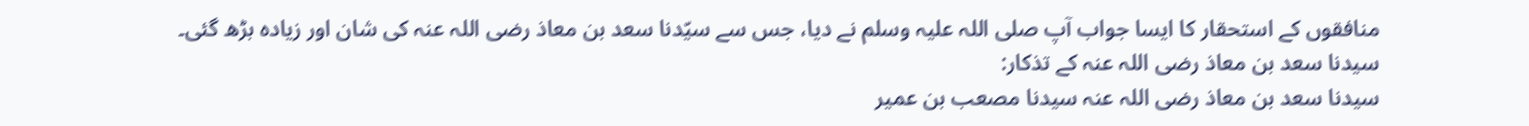منافقوں کے استحقار کا ایسا جواب آپ صلی اللہ علیہ وسلم نے دیا، جس سے سیّدنا سعد بن معاذ رضی اللہ عنہ کی شان اور زیادہ بڑھ گئی۔
سیدنا سعد بن معاذ رضی اللہ عنہ کے تذکار:
سیدنا سعد بن معاذ رضی اللہ عنہ سیدنا مصعب بن عمیر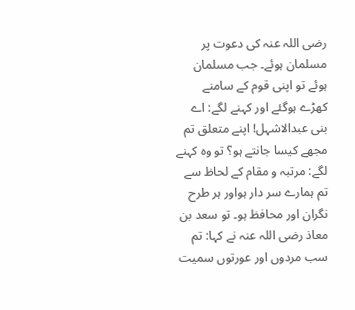رضی اللہ عنہ کی دعوت پر مسلمان ہوئے۔ جب مسلمان ہوئے تو اپنی قوم کے سامنے کھڑے ہوگئے اور کہنے لگے: اے بنی عبدالاشہل! اپنے متعلق تم مجھے کیسا جانتے ہو؟ تو وہ کہنے لگے: مرتبہ و مقام کے لحاظ سے تم ہمارے سر دار ہواور ہر طرح نگران اور محافظ ہو۔ تو سعد بن معاذ رضی اللہ عنہ نے کہا: تم سب مردوں اور عورتوں سمیت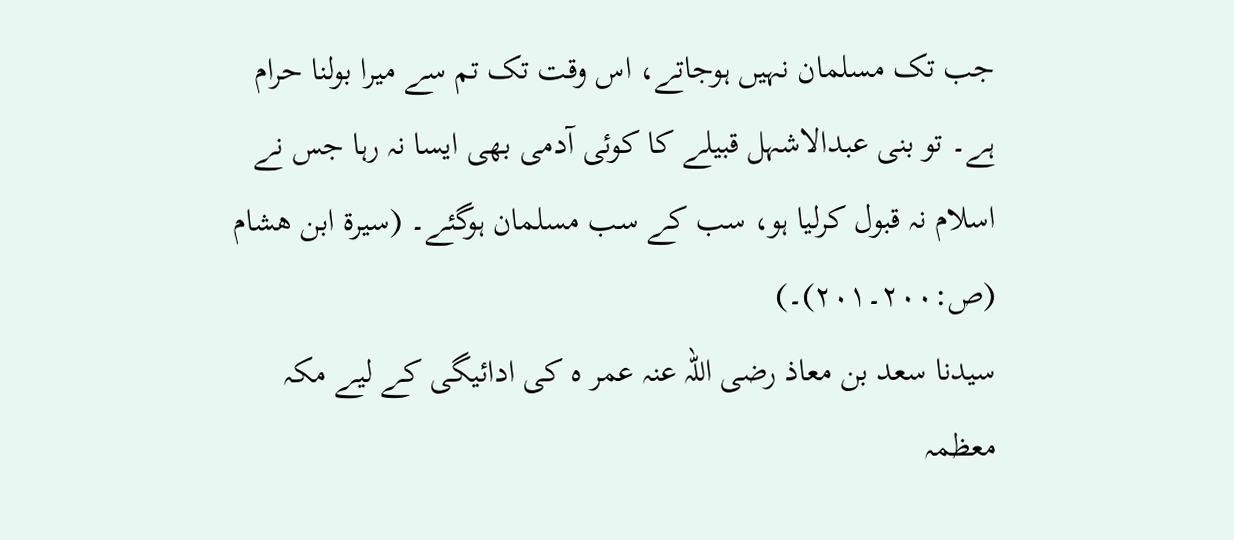جب تک مسلمان نہیں ہوجاتے، اس وقت تک تم سے میرا بولنا حرام ہے۔ تو بنی عبدالاشہل قبیلے کا کوئی آدمی بھی ایسا نہ رہا جس نے اسلام نہ قبول کرلیا ہو، سب کے سب مسلمان ہوگئے۔ (سیرة ابن هشام (ص:۲۰۰۔۲۰۱)۔)
سیدنا سعد بن معاذ رضی اللہ عنہ عمر ہ کی ادائیگی کے لیے مکہ معظمہ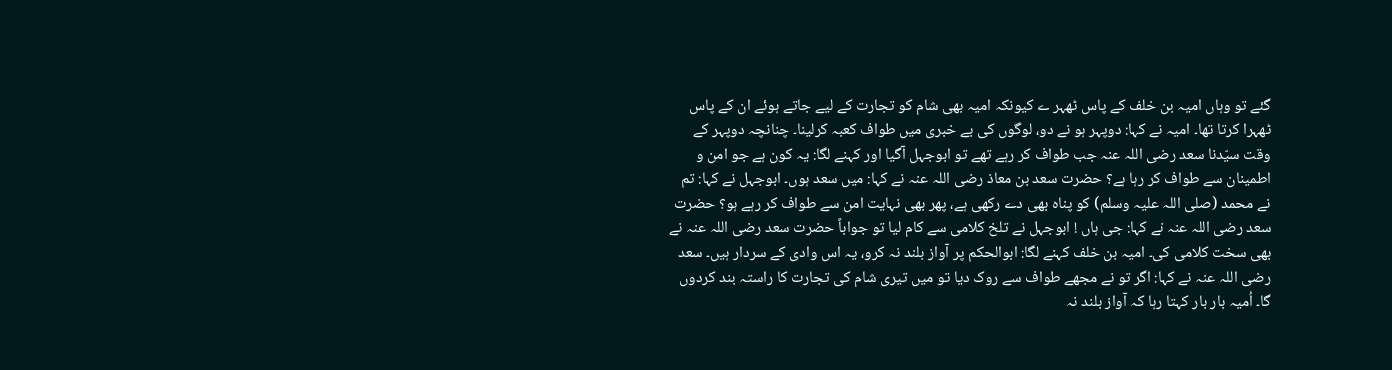گئے تو وہاں امیہ بن خلف کے پاس ٹھہر ے کیونکہ امیہ بھی شام کو تجارت کے لیے جاتے ہوئے ان کے پاس ٹھہرا کرتا تھا۔ امیہ نے کہا: دوپہر ہو نے دو، لوگوں کی بے خبری میں طواف کعبہ کرلینا۔ چنانچہ دوپہر کے وقت سیّدنا سعد رضی اللہ عنہ جب طواف کر رہے تھے تو ابوجہل آگیا اور کہنے لگا: یہ کون ہے جو امن و اطمینان سے طواف کر رہا ہے؟ حضرت سعد بن معاذ رضی اللہ عنہ نے کہا: میں سعد ہوں۔ ابوجہل نے کہا: تم نے محمد (صلی اللہ علیہ وسلم) کو پناہ بھی دے رکھی ہے، پھر بھی نہایت امن سے طواف کر رہے ہو؟ حضرت سعد رضی اللہ عنہ نے کہا: جی ہاں ! ابوجہل نے تلخ کلامی سے کام لیا تو جواباً حضرت سعد رضی اللہ عنہ نے بھی سخت کلامی کی۔ امیہ بن خلف کہنے لگا: ابوالحکم پر آواز بلند نہ کرو، یہ اس وادی کے سردار ہیں۔ سعد رضی اللہ عنہ نے کہا: اگر تو نے مجھے طواف سے روک دیا تو میں تیری شام کی تجارت کا راستہ بند کردوں گا۔ اُمیہ بار بار کہتا رہا کہ آواز بلند نہ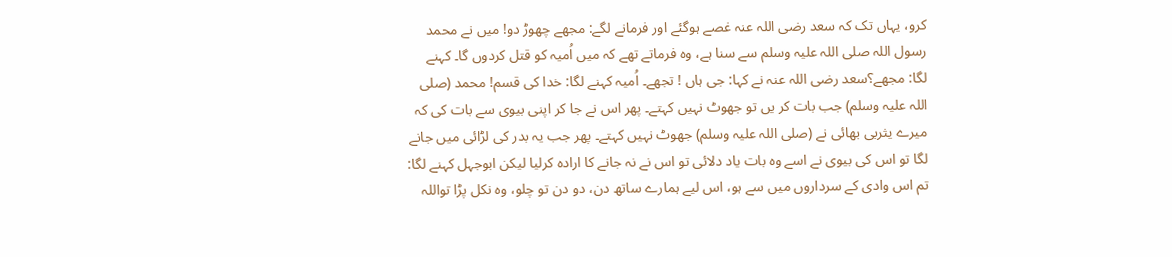کرو، یہاں تک کہ سعد رضی اللہ عنہ غصے ہوگئے اور فرمانے لگے: مجھے چھوڑ دو! میں نے محمد رسول اللہ صلی اللہ علیہ وسلم سے سنا ہے، وہ فرماتے تھے کہ میں اُمیہ کو قتل کردوں گا۔ کہنے لگا: مجھے؟سعد رضی اللہ عنہ نے کہا: جی ہاں ! تجھے۔ اُمیہ کہنے لگا: خدا کی قسم! محمد (صلی اللہ علیہ وسلم) جب بات کر یں تو جھوٹ نہیں کہتے۔ پھر اس نے جا کر اپنی بیوی سے بات کی کہ میرے یثربی بھائی نے (صلی اللہ علیہ وسلم) جھوٹ نہیں کہتے۔ پھر جب یہ بدر کی لڑائی میں جانے لگا تو اس کی بیوی نے اسے وہ بات یاد دلائی تو اس نے نہ جانے کا ارادہ کرلیا لیکن ابوجہل کہنے لگا: تم اس وادی کے سرداروں میں سے ہو، اس لیے ہمارے ساتھ دن، دو دن تو چلو، وہ نکل پڑا تواللہ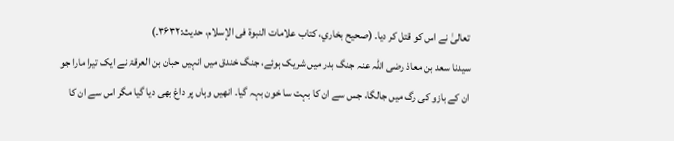تعالیٰ نے اس کو قتل کر دیا۔ (صحیح بخاري، کتاب علامات النبوۃ فی الإسلام، حدیث:۳۶۳۲۔)
سیدنا سعد بن معاذ رضی اللہ عنہ جنگ بدر میں شریک ہوئے، جنگ خندق میں انہیں حبان بن العرقۃ نے ایک تیرا مارا جو ان کے بازو کی رگ میں جالگا، جس سے ان کا بہت سا خون بہہ گیا۔ انھیں وہاں پر داغ بھی دیا گیا مگر اس سے ان کا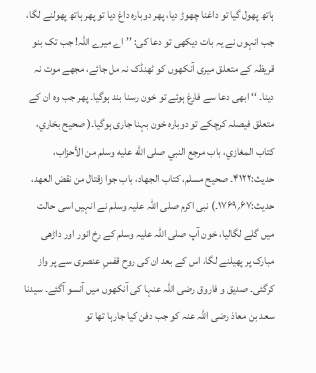ہاتھ پھول گیا تو داغنا چھوڑ دیا، پھر دوبارہ داغ دیا تو پھر ہاتھ پھولنے لگا، جب انہوں نے یہ بات دیکھی تو دعا کی: ’’ اے میرے اللہ! جب تک بنو قریظہ کے متعلق میری آنکھوں کو ٹھنڈک نہ مل جائے، مجھے موت نہ دینا۔ ‘‘ ابھی دعا سے فارغ ہوئے تو خون رسنا بند ہوگیا۔ پھر جب وہ ان کے متعلق فیصلہ کرچکے تو دوبارہ خون بہنا جاری ہوگیا۔( صحیح بخاري، کتاب المغازي، باب مرجع النبي صلى الله علیه وسلم من الأحزاب، حدیث:۴۱۲۲۔ صحیح مسلم، کتاب الجهاد، باب جوا زقتال من نقض العهد، حدیث:۶۷؍۱۷۶۹۔) نبی اکرم صلی اللہ علیہ وسلم نے انہیں اسی حالت میں گلے لگالیا، خون آپ صلی اللہ علیہ وسلم کے رخ انور اور داڑھی مبارک پر پھیلنے لگا، اس کے بعد ان کی روح قفسِ عنصری سے پر واز کرگئی۔ صدیق و فاروق رضی اللہ عنہا کی آنکھوں میں آنسو آگئے۔ سیدنا سعد بن معاذ رضی اللہ عنہ کو جب دفن کیا جارہا تھا تو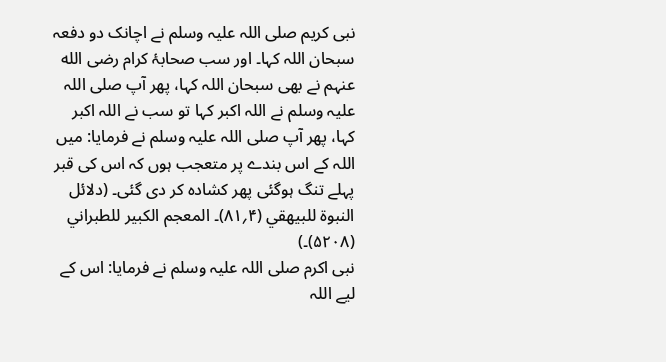نبی کریم صلی اللہ علیہ وسلم نے اچانک دو دفعہ سبحان اللہ کہا۔ اور سب صحابۂ کرام رضی الله عنہم نے بھی سبحان اللہ کہا، پھر آپ صلی اللہ علیہ وسلم نے اللہ اکبر کہا تو سب نے اللہ اکبر کہا، پھر آپ صلی اللہ علیہ وسلم نے فرمایا: میں اللہ کے اس بندے پر متعجب ہوں کہ اس کی قبر پہلے تنگ ہوگئی پھر کشادہ کر دی گئی۔ (دلائل النبوة للبیهقي (۴؍۸۱)۔ المعجم الکبیر للطبراني (۵۲۰۸)۔)
نبی اکرم صلی اللہ علیہ وسلم نے فرمایا: اس کے لیے اللہ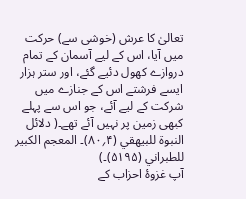تعالیٰ کا عرش (خوشی سے) حرکت میں آیا، اس کے لیے آسمان کے تمام دروازے کھول دئیے گئے، اور ستر ہزار ایسے فرشتے اس کے جنازے میں شرکت کے لیے آئے، جو اس سے پہلے کبھی زمین پر نہیں آئے تھے۔( دلائل النبوة للبیهقي (۴؍۸۰)۔ المعجم الکبیر للطبراني (۵۱۹۵)۔)
آپ غزوۂ احزاب کے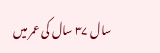سال ۳۷ سال کی عمر میں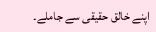اپنے خالق حقیقی سے جاملے۔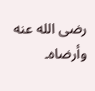رضی الله عنه وأرضاه۔